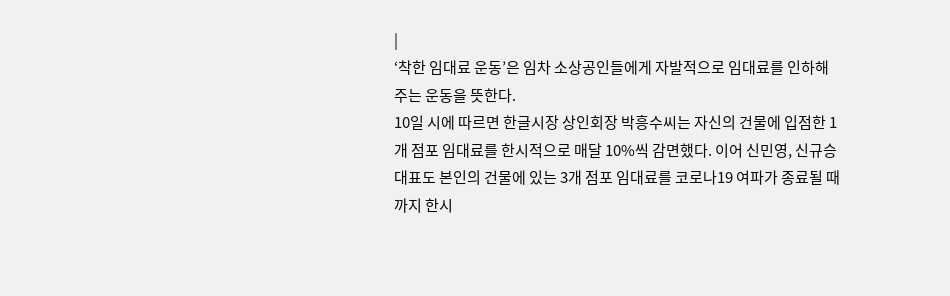|
‘착한 임대료 운동’은 임차 소상공인들에게 자발적으로 임대료를 인하해 주는 운동을 뜻한다.
10일 시에 따르면 한글시장 상인회장 박흥수씨는 자신의 건물에 입점한 1개 점포 임대료를 한시적으로 매달 10%씩 감면했다. 이어 신민영, 신규승 대표도 본인의 건물에 있는 3개 점포 임대료를 코로나19 여파가 종료될 때까지 한시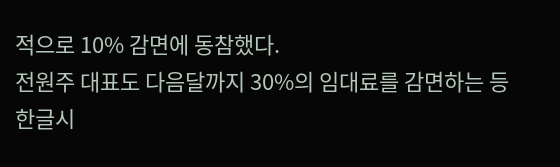적으로 10% 감면에 동참했다.
전원주 대표도 다음달까지 30%의 임대료를 감면하는 등 한글시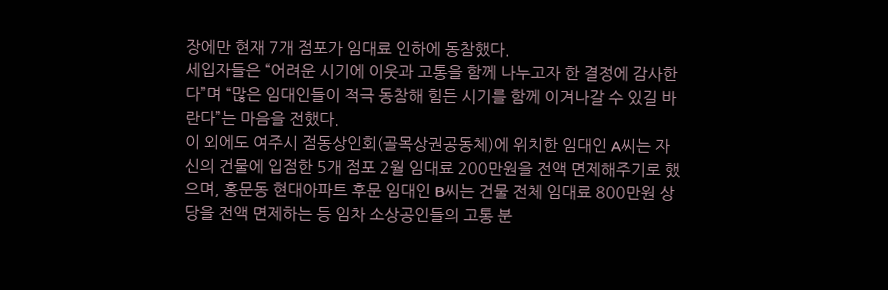장에만 현재 7개 점포가 임대료 인하에 동참했다.
세입자들은 “어려운 시기에 이웃과 고통을 함께 나누고자 한 결정에 감사한다”며 “많은 임대인들이 적극 동참해 힘든 시기를 함께 이겨나갈 수 있길 바란다”는 마음을 전했다.
이 외에도 여주시 점동상인회(골목상권공동체)에 위치한 임대인 A씨는 자신의 건물에 입점한 5개 점포 2월 임대료 200만원을 전액 면제해주기로 했으며, 홍문동 현대아파트 후문 임대인 B씨는 건물 전체 임대료 800만원 상당을 전액 면제하는 등 임차 소상공인들의 고통 분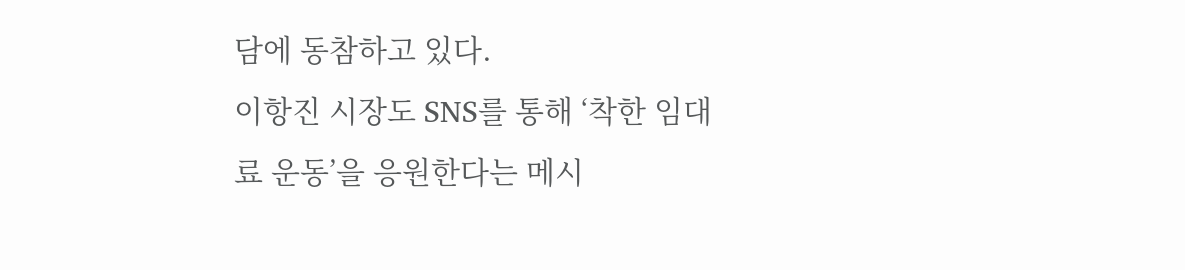담에 동참하고 있다.
이항진 시장도 SNS를 통해 ‘착한 임대료 운동’을 응원한다는 메시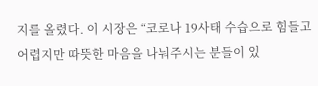지를 올렸다. 이 시장은 “코로나 19사태 수습으로 힘들고 어렵지만 따뜻한 마음을 나눠주시는 분들이 있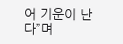어 기운이 난다”며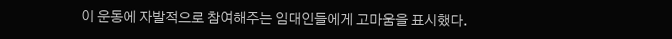이 운동에 자발적으로 참여해주는 임대인들에게 고마움을 표시했다.